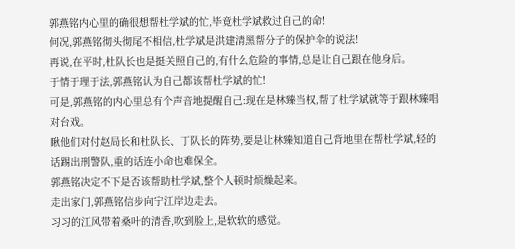郭燕铭内心里的确很想帮杜学斌的忙,毕竟杜学斌救过自己的命!
何况,郭燕铭彻头彻尾不相信,杜学斌是洪建清黑帮分子的保护伞的说法!
再说,在平时,杜队长也是挺关照自己的,有什么危险的事情,总是让自己跟在他身后。
于情于理于法,郭燕铭认为自己都该帮杜学斌的忙!
可是,郭燕铭的内心里总有个声音地提醒自己:现在是林臻当权,帮了杜学斌就等于跟林臻唱对台戏。
瞅他们对付赵局长和杜队长、丁队长的阵势,要是让林臻知道自己背地里在帮杜学斌,轻的话踢出刑警队,重的话连小命也难保全。
郭燕铭决定不下是否该帮助杜学斌,整个人顿时烦燥起来。
走出家门,郭燕铭信步向宁江岸边走去。
习习的江风带着桑叶的清香,吹到脸上,是软软的感觉。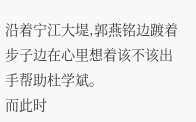沿着宁江大堤,郭燕铭边踱着步子边在心里想着该不该出手帮助杜学斌。
而此时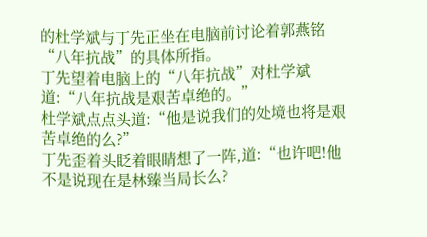的杜学斌与丁先正坐在电脑前讨论着郭燕铭“八年抗战”的具体所指。
丁先望着电脑上的“八年抗战”对杜学斌道:“八年抗战是艰苦卓绝的。”
杜学斌点点头道:“他是说我们的处境也将是艰苦卓绝的么?”
丁先歪着头眨着眼睛想了一阵,道:“也许吧!他不是说现在是林臻当局长么?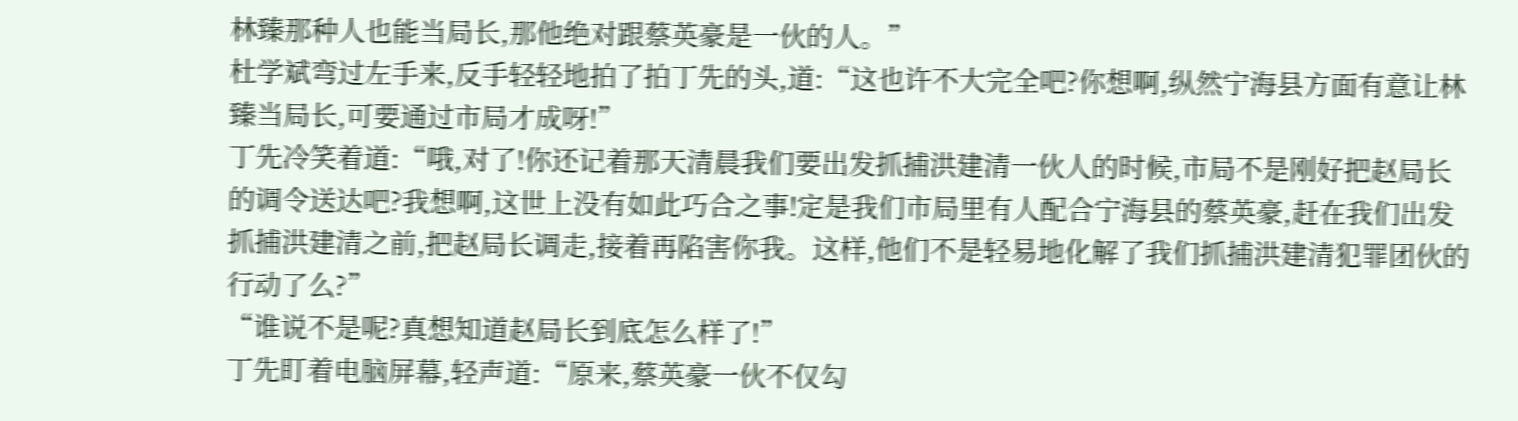林臻那种人也能当局长,那他绝对跟蔡英豪是一伙的人。”
杜学斌弯过左手来,反手轻轻地拍了拍丁先的头,道:“这也许不大完全吧?你想啊,纵然宁海县方面有意让林臻当局长,可要通过市局才成呀!”
丁先冷笑着道:“哦,对了!你还记着那天清晨我们要出发抓捕洪建清一伙人的时候,市局不是刚好把赵局长的调令送达吧?我想啊,这世上没有如此巧合之事!定是我们市局里有人配合宁海县的蔡英豪,赶在我们出发抓捕洪建清之前,把赵局长调走,接着再陷害你我。这样,他们不是轻易地化解了我们抓捕洪建清犯罪团伙的行动了么?”
“谁说不是呢?真想知道赵局长到底怎么样了!”
丁先盯着电脑屏幕,轻声道:“原来,蔡英豪一伙不仅勾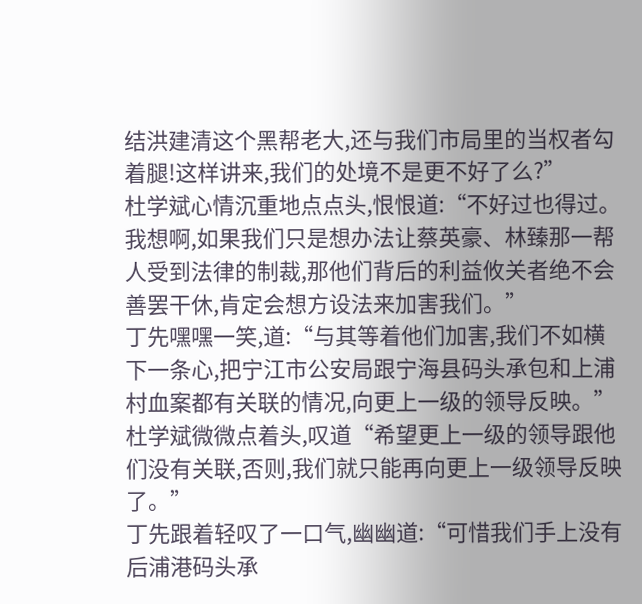结洪建清这个黑帮老大,还与我们市局里的当权者勾着腿!这样讲来,我们的处境不是更不好了么?”
杜学斌心情沉重地点点头,恨恨道:“不好过也得过。我想啊,如果我们只是想办法让蔡英豪、林臻那一帮人受到法律的制裁,那他们背后的利益攸关者绝不会善罢干休,肯定会想方设法来加害我们。”
丁先嘿嘿一笑,道:“与其等着他们加害,我们不如横下一条心,把宁江市公安局跟宁海县码头承包和上浦村血案都有关联的情况,向更上一级的领导反映。”
杜学斌微微点着头,叹道“希望更上一级的领导跟他们没有关联,否则,我们就只能再向更上一级领导反映了。”
丁先跟着轻叹了一口气,幽幽道:“可惜我们手上没有后浦港码头承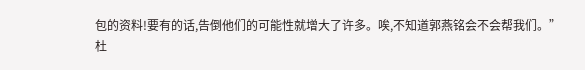包的资料!要有的话,告倒他们的可能性就增大了许多。唉,不知道郭燕铭会不会帮我们。”
杜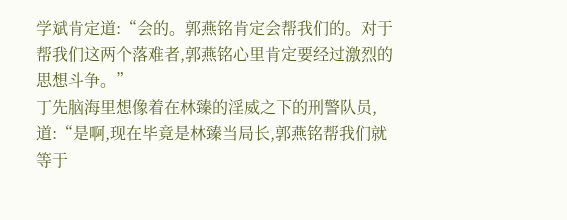学斌肯定道:“会的。郭燕铭肯定会帮我们的。对于帮我们这两个落难者,郭燕铭心里肯定要经过激烈的思想斗争。”
丁先脑海里想像着在林臻的淫威之下的刑警队员,道:“是啊,现在毕竟是林臻当局长,郭燕铭帮我们就等于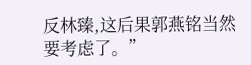反林臻,这后果郭燕铭当然要考虑了。”